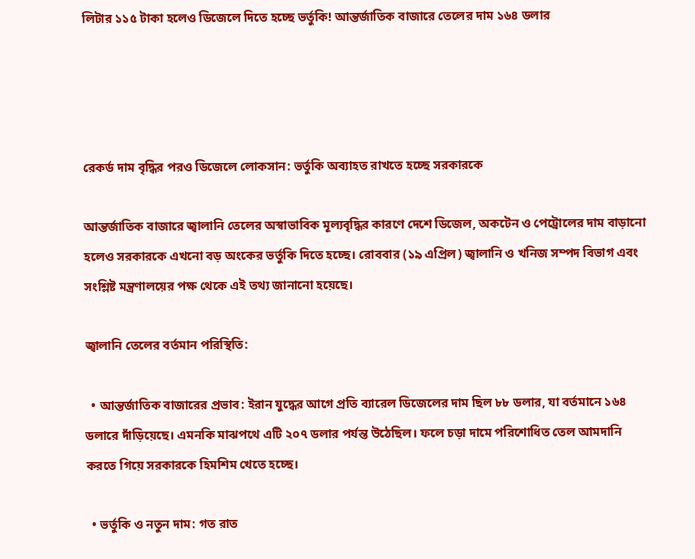লিটার ১১৫ টাকা হলেও ডিজেলে দিতে হচ্ছে ভর্তুকি! আন্তর্জাতিক বাজারে তেলের দাম ১৬৪ ডলার




রেকর্ড দাম বৃদ্ধির পরও ডিজেলে লোকসান: ভর্তুকি অব্যাহত রাখতে হচ্ছে সরকারকে

আন্তর্জাতিক বাজারে জ্বালানি তেলের অস্বাভাবিক মূল্যবৃদ্ধির কারণে দেশে ডিজেল, অকটেন ও পেট্রোলের দাম বাড়ানো হলেও সরকারকে এখনো বড় অংকের ভর্তুকি দিতে হচ্ছে। রোববার (১৯ এপ্রিল) জ্বালানি ও খনিজ সম্পদ বিভাগ এবং সংশ্লিষ্ট মন্ত্রণালয়ের পক্ষ থেকে এই তথ্য জানানো হয়েছে।

জ্বালানি তেলের বর্তমান পরিস্থিতি:

  • আন্তর্জাতিক বাজারের প্রভাব: ইরান যুদ্ধের আগে প্রতি ব্যারেল ডিজেলের দাম ছিল ৮৮ ডলার, যা বর্তমানে ১৬৪ ডলারে দাঁড়িয়েছে। এমনকি মাঝপথে এটি ২০৭ ডলার পর্যন্ত উঠেছিল। ফলে চড়া দামে পরিশোধিত তেল আমদানি করতে গিয়ে সরকারকে হিমশিম খেতে হচ্ছে।

  • ভর্তুকি ও নতুন দাম: গত রাত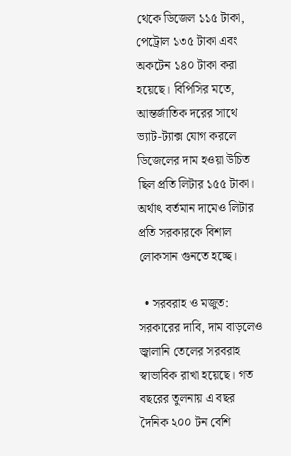থেকে ডিজেল ১১৫ টাকা, পেট্রোল ১৩৫ টাকা এবং অকটেন ১৪০ টাকা করা হয়েছে। বিপিসির মতে, আন্তর্জাতিক দরের সাথে ভ্যাট-ট্যাক্স যোগ করলে ডিজেলের দাম হওয়া উচিত ছিল প্রতি লিটার ১৫৫ টাকা। অর্থাৎ বর্তমান দামেও লিটার প্রতি সরকারকে বিশাল লোকসান গুনতে হচ্ছে।

  • সরবরাহ ও মজুত: সরকারের দাবি, দাম বাড়লেও জ্বালানি তেলের সরবরাহ স্বাভাবিক রাখা হয়েছে। গত বছরের তুলনায় এ বছর দৈনিক ২০০ টন বেশি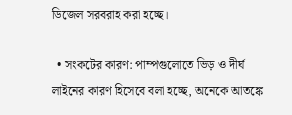ডিজেল সরবরাহ করা হচ্ছে।

  • সংকটের কারণ: পাম্পগুলোতে ভিড় ও দীর্ঘ লাইনের কারণ হিসেবে বলা হচ্ছে, অনেকে আতঙ্কে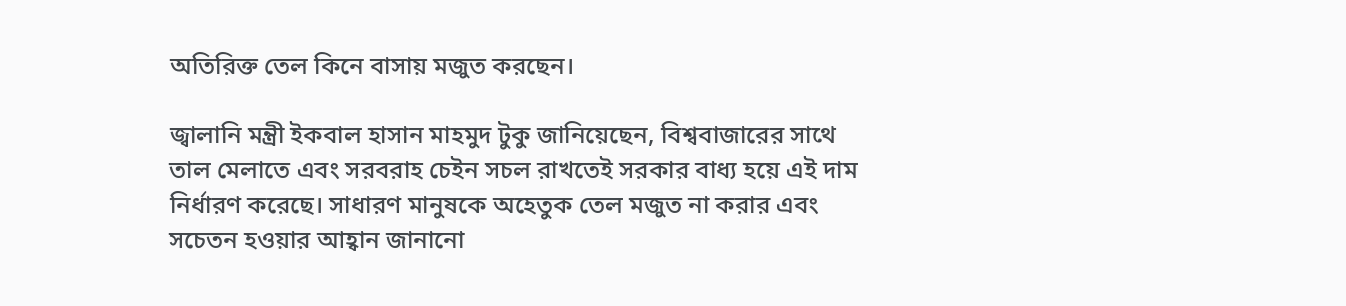অতিরিক্ত তেল কিনে বাসায় মজুত করছেন।

জ্বালানি মন্ত্রী ইকবাল হাসান মাহমুদ টুকু জানিয়েছেন, বিশ্ববাজারের সাথে তাল মেলাতে এবং সরবরাহ চেইন সচল রাখতেই সরকার বাধ্য হয়ে এই দাম নির্ধারণ করেছে। সাধারণ মানুষকে অহেতুক তেল মজুত না করার এবং সচেতন হওয়ার আহ্বান জানানো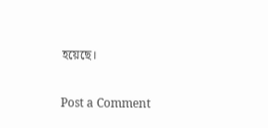হয়েছে।

Post a Comment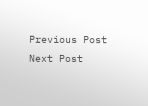Previous Post Next Post